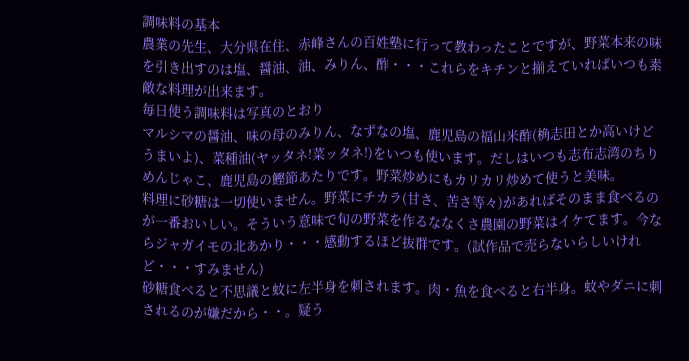調味料の基本
農業の先生、大分県在住、赤峰さんの百姓塾に行って教わったことですが、野菜本来の味を引き出すのは塩、醤油、油、みりん、酢・・・これらをキチンと揃えていればいつも素敵な料理が出来ます。
毎日使う調味料は写真のとおり
マルシマの醤油、味の母のみりん、なずなの塩、鹿児島の福山米酢(桷志田とか高いけどうまいよ)、菜種油(ヤッタネ!菜ッタネ!)をいつも使います。だしはいつも志布志湾のちりめんじゃこ、鹿児島の鰹節あたりです。野菜炒めにもカリカリ炒めて使うと美味。
料理に砂糖は一切使いません。野菜にチカラ(甘さ、苦さ等々)があればそのまま食べるのが一番おいしい。そういう意味で旬の野菜を作るななくさ農園の野菜はイケてます。今ならジャガイモの北あかり・・・感動するほど抜群です。(試作品で売らないらしいけれど・・・すみません)
砂糖食べると不思議と蚊に左半身を刺されます。肉・魚を食べると右半身。蚊やダニに刺されるのが嫌だから・・。疑う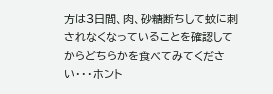方は3日間、肉、砂糖断ちして蚊に刺されなくなっていることを確認してからどちらかを食べてみてください・・・ホント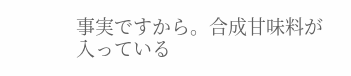事実ですから。合成甘味料が入っている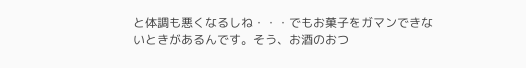と体調も悪くなるしね・・・でもお菓子をガマンできないときがあるんです。そう、お酒のおつ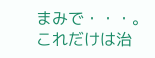まみで・・・。これだけは治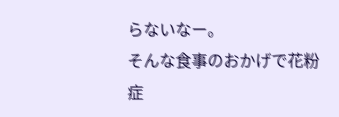らないなー。
そんな食事のおかげで花粉症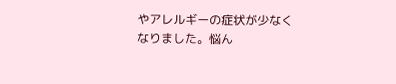やアレルギーの症状が少なくなりました。悩ん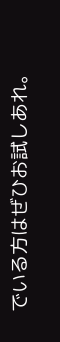でいる方はぜひお試しあれ。